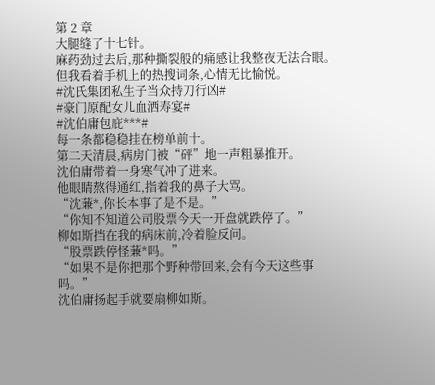第 2 章
大腿缝了十七针。
麻药劲过去后,那种撕裂般的痛感让我整夜无法合眼。
但我看着手机上的热搜词条,心情无比愉悦。
#沈氏集团私生子当众持刀行凶#
#豪门原配女儿血洒寿宴#
#沈伯庸包庇***#
每一条都稳稳挂在榜单前十。
第二天清晨,病房门被“砰”地一声粗暴推开。
沈伯庸带着一身寒气冲了进来。
他眼睛熬得通红,指着我的鼻子大骂。
“沈蒹*,你长本事了是不是。”
“你知不知道公司股票今天一开盘就跌停了。”
柳如斯挡在我的病床前,冷着脸反问。
“股票跌停怪蒹*吗。”
“如果不是你把那个野种带回来,会有今天这些事吗。”
沈伯庸扬起手就要扇柳如斯。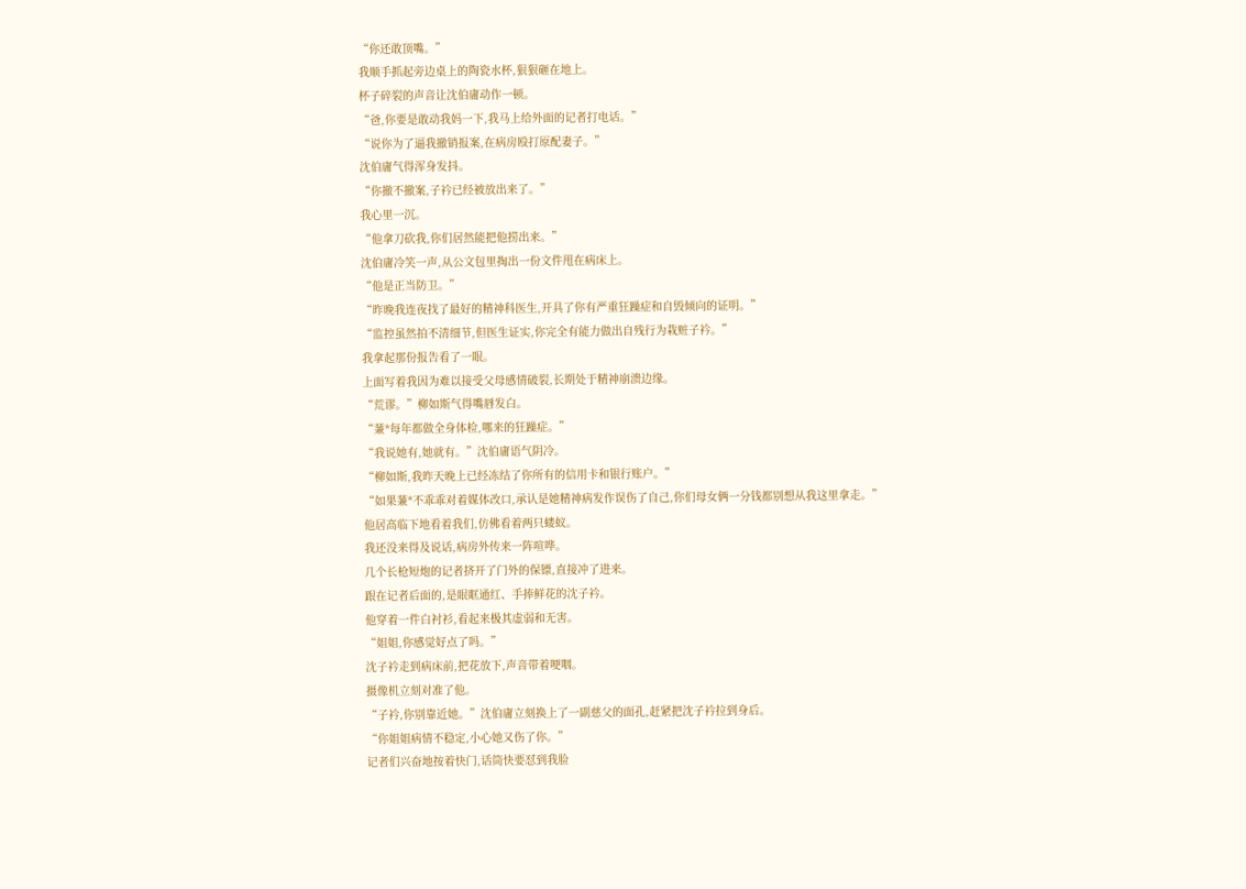“你还敢顶嘴。”
我顺手抓起旁边桌上的陶瓷水杯,狠狠砸在地上。
杯子碎裂的声音让沈伯庸动作一顿。
“爸,你要是敢动我妈一下,我马上给外面的记者打电话。”
“说你为了逼我撤销报案,在病房殴打原配妻子。”
沈伯庸气得浑身发抖。
“你撤不撤案,子衿已经被放出来了。”
我心里一沉。
“他拿刀砍我,你们居然能把他捞出来。”
沈伯庸冷笑一声,从公文包里掏出一份文件甩在病床上。
“他是正当防卫。”
“昨晚我连夜找了最好的精神科医生,开具了你有严重狂躁症和自毁倾向的证明。”
“监控虽然拍不清细节,但医生证实,你完全有能力做出自残行为栽赃子衿。”
我拿起那份报告看了一眼。
上面写着我因为难以接受父母感情破裂,长期处于精神崩溃边缘。
“荒谬。”柳如斯气得嘴唇发白。
“蒹*每年都做全身体检,哪来的狂躁症。”
“我说她有,她就有。”沈伯庸语气阴冷。
“柳如斯,我昨天晚上已经冻结了你所有的信用卡和银行账户。”
“如果蒹*不乖乖对着媒体改口,承认是她精神病发作误伤了自己,你们母女俩一分钱都别想从我这里拿走。”
他居高临下地看着我们,仿佛看着两只蝼蚁。
我还没来得及说话,病房外传来一阵喧哗。
几个长枪短炮的记者挤开了门外的保镖,直接冲了进来。
跟在记者后面的,是眼眶通红、手捧鲜花的沈子衿。
他穿着一件白衬衫,看起来极其虚弱和无害。
“姐姐,你感觉好点了吗。”
沈子衿走到病床前,把花放下,声音带着哽咽。
摄像机立刻对准了他。
“子衿,你别靠近她。”沈伯庸立刻换上了一副慈父的面孔,赶紧把沈子衿拉到身后。
“你姐姐病情不稳定,小心她又伤了你。”
记者们兴奋地按着快门,话筒快要怼到我脸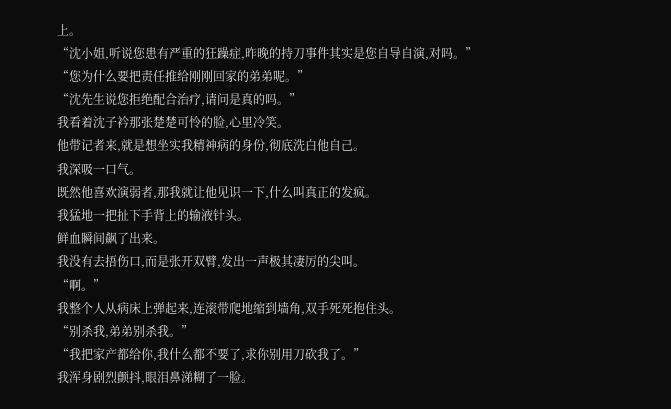上。
“沈小姐,听说您患有严重的狂躁症,昨晚的持刀事件其实是您自导自演,对吗。”
“您为什么要把责任推给刚刚回家的弟弟呢。”
“沈先生说您拒绝配合治疗,请问是真的吗。”
我看着沈子衿那张楚楚可怜的脸,心里冷笑。
他带记者来,就是想坐实我精神病的身份,彻底洗白他自己。
我深吸一口气。
既然他喜欢演弱者,那我就让他见识一下,什么叫真正的发疯。
我猛地一把扯下手背上的输液针头。
鲜血瞬间飙了出来。
我没有去捂伤口,而是张开双臂,发出一声极其凄厉的尖叫。
“啊。”
我整个人从病床上弹起来,连滚带爬地缩到墙角,双手死死抱住头。
“别杀我,弟弟别杀我。”
“我把家产都给你,我什么都不要了,求你别用刀砍我了。”
我浑身剧烈颤抖,眼泪鼻涕糊了一脸。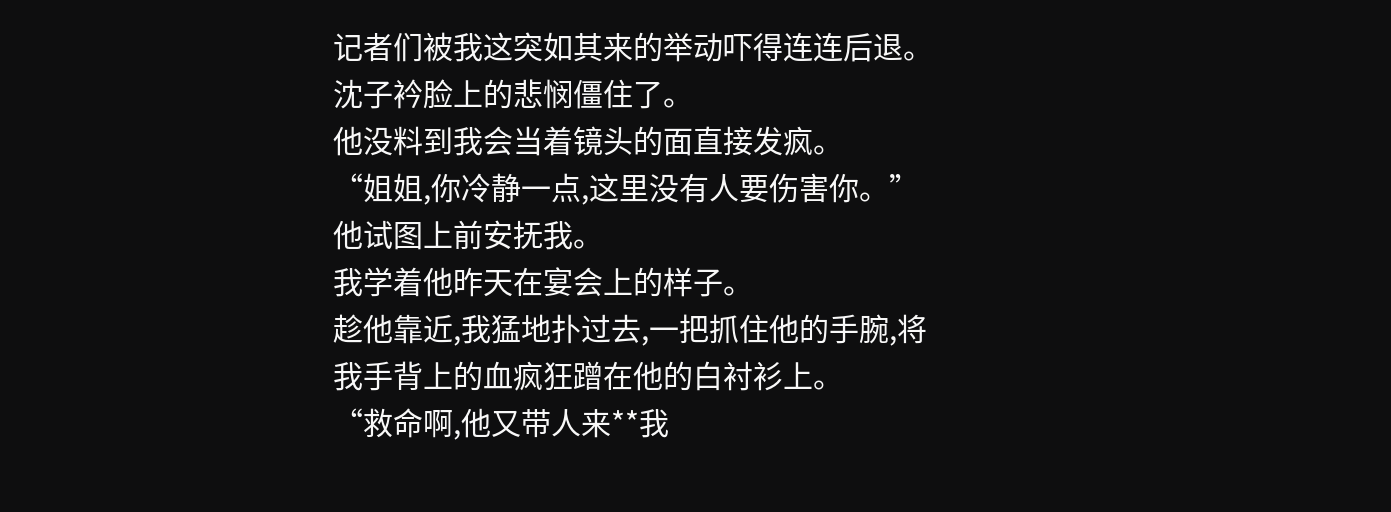记者们被我这突如其来的举动吓得连连后退。
沈子衿脸上的悲悯僵住了。
他没料到我会当着镜头的面直接发疯。
“姐姐,你冷静一点,这里没有人要伤害你。”他试图上前安抚我。
我学着他昨天在宴会上的样子。
趁他靠近,我猛地扑过去,一把抓住他的手腕,将我手背上的血疯狂蹭在他的白衬衫上。
“救命啊,他又带人来**我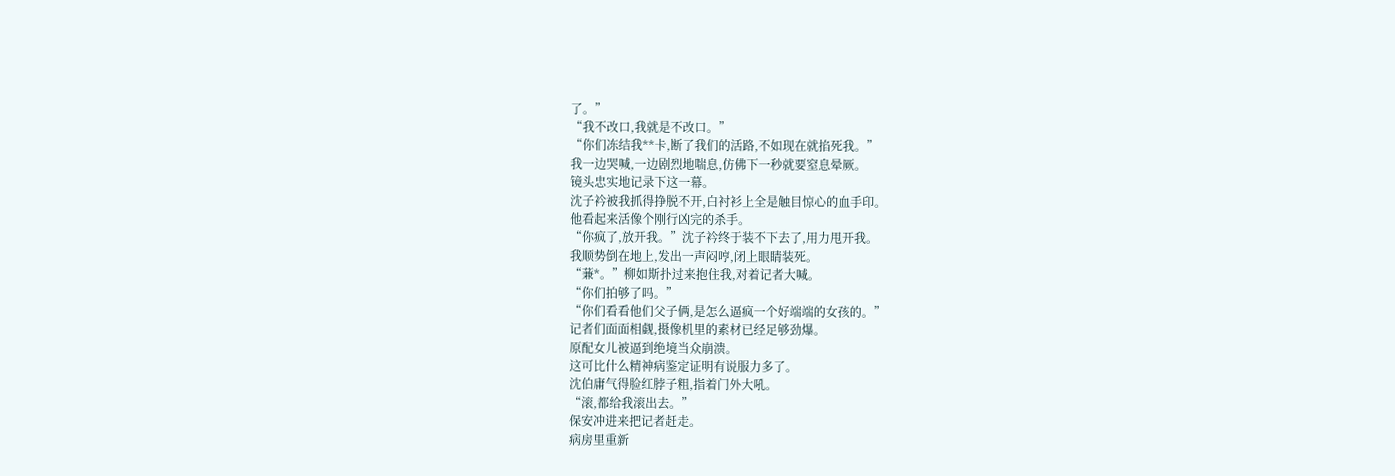了。”
“我不改口,我就是不改口。”
“你们冻结我**卡,断了我们的活路,不如现在就掐死我。”
我一边哭喊,一边剧烈地喘息,仿佛下一秒就要窒息晕厥。
镜头忠实地记录下这一幕。
沈子衿被我抓得挣脱不开,白衬衫上全是触目惊心的血手印。
他看起来活像个刚行凶完的杀手。
“你疯了,放开我。”沈子衿终于装不下去了,用力甩开我。
我顺势倒在地上,发出一声闷哼,闭上眼睛装死。
“蒹*。”柳如斯扑过来抱住我,对着记者大喊。
“你们拍够了吗。”
“你们看看他们父子俩,是怎么逼疯一个好端端的女孩的。”
记者们面面相觑,摄像机里的素材已经足够劲爆。
原配女儿被逼到绝境当众崩溃。
这可比什么精神病鉴定证明有说服力多了。
沈伯庸气得脸红脖子粗,指着门外大吼。
“滚,都给我滚出去。”
保安冲进来把记者赶走。
病房里重新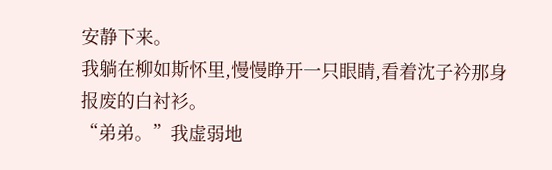安静下来。
我躺在柳如斯怀里,慢慢睁开一只眼睛,看着沈子衿那身报废的白衬衫。
“弟弟。”我虚弱地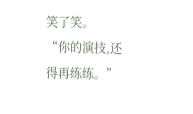笑了笑。
“你的演技,还得再练练。”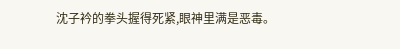沈子衿的拳头握得死紧,眼神里满是恶毒。